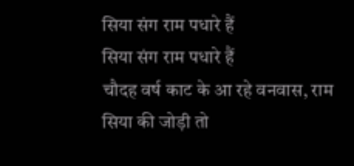सिया संग राम पधारे हैं
सिया संग राम पधारे हैं
चौदह वर्ष काट के आ रहे वनवास, राम सिया की जोड़ी तो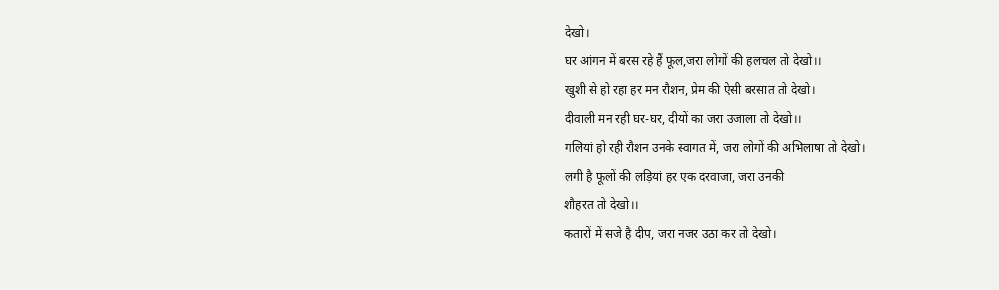देखो।
घर आंगन में बरस रहे हैं फूल,जरा लोगों की हलचल तो देखो।।
खुशी से हो रहा हर मन रौशन, प्रेम की ऐसी बरसात तो देखो।
दीवाली मन रही घर-घर, दीयों का जरा उजाला तो देखो।।
गलियां हो रही रौशन उनके स्वागत में, जरा लोगों की अभिलाषा तो देखो।
लगी है फूलों की लड़ियां हर एक दरवाजा, जरा उनकी
शौहरत तो देखो।।
कतारों में सजे है दीप, जरा नजर उठा कर तो देखो।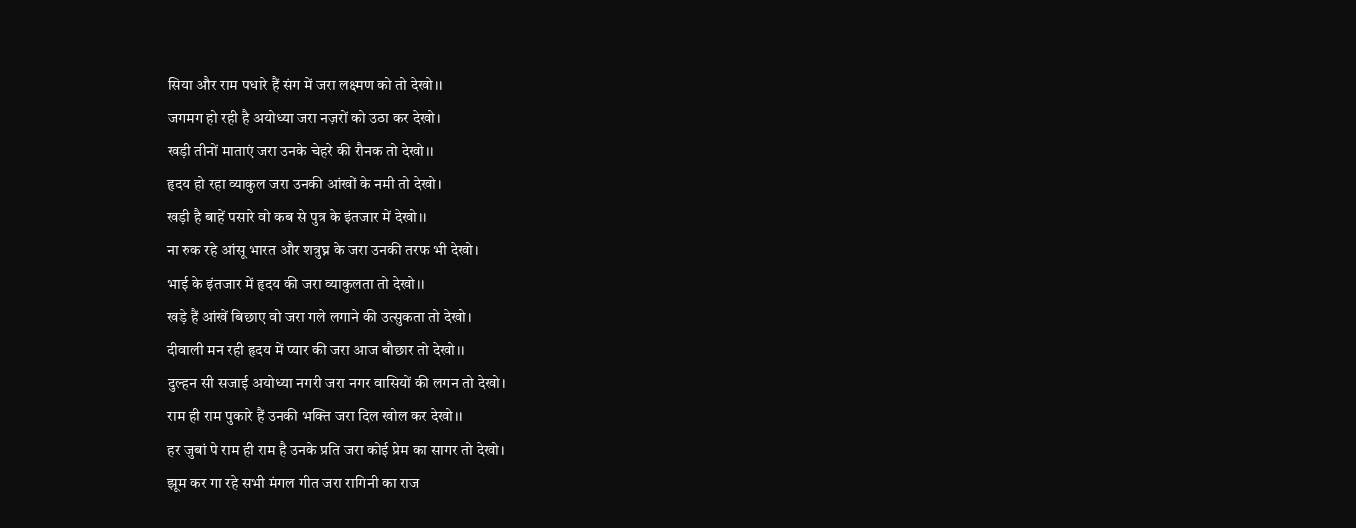सिया और राम पधारे हैं संग में जरा लक्ष्मण को तो देखो।।
जगमग हो रही है अयोध्या जरा नज़रों को उठा कर देखो।
खड़ी तीनों माताएं जरा उनके चेहरे की रौनक तो देखो।।
हृदय हो रहा व्याकुल जरा उनकी आंखों के नमी तो देखो।
खड़ी है बाहें पसारे वो कब से पुत्र के इंतजार में देखो।।
ना रुक रहे आंसू भारत और शत्रुघ्न के जरा उनकी तरफ भी देखो।
भाई के इंतजार में हृदय की जरा व्याकुलता तो देखो।।
खड़े हैं आंखें बिछाए वो जरा गले लगाने की उत्सुकता तो देखो।
दीवाली मन रही हृदय में प्यार की जरा आज बौछार तो देखो।।
दुल्हन सी सजाई अयोध्या नगरी जरा नगर वासियों की लगन तो देखो।
राम ही राम पुकारे हैं उनकी भक्ति जरा दिल खोल कर देखो।।
हर जुबां पे राम ही राम है उनके प्रति जरा कोई प्रेम का सागर तो देखो।
झूम कर गा रहे सभी मंगल गीत जरा रागिनी का राज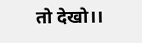तो देखो।।